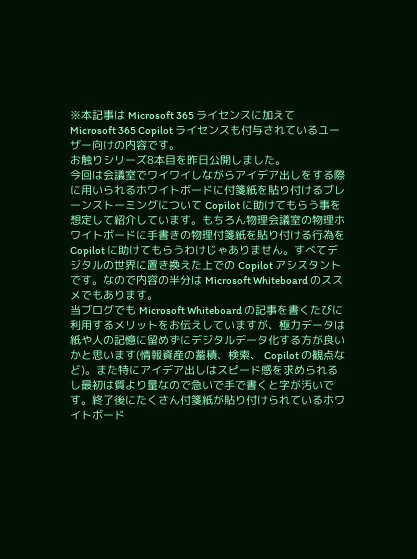※本記事は Microsoft 365 ライセンスに加えて Microsoft 365 Copilot ライセンスも付与されているユーザー向けの内容です。
お触りシリーズ8本目を昨日公開しました。
今回は会議室でワイワイしながらアイデア出しをする際に用いられるホワイトボードに付箋紙を貼り付けるブレーンストーミングについて Copilot に助けてもらう事を想定して紹介しています。もちろん物理会議室の物理ホワイトボードに手書きの物理付箋紙を貼り付ける行為を Copilot に助けてもらうわけじゃありません。すべてデジタルの世界に置き換えた上での Copilot アシスタントです。なので内容の半分は Microsoft Whiteboard のススメでもあります。
当ブログでも Microsoft Whiteboard の記事を書くたびに利用するメリットをお伝えしていますが、極力データは紙や人の記憶に留めずにデジタルデータ化する方が良いかと思います(情報資産の蓄積、検索、 Copilot の観点など)。また特にアイデア出しはスピード感を求められるし最初は質より量なので急いで手で書くと字が汚いです。終了後にたくさん付箋紙が貼り付けられているホワイトボード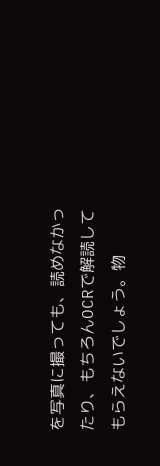を写真に撮っても、読めなかったり、もちろんOCRで解読してもらえないでしょう。物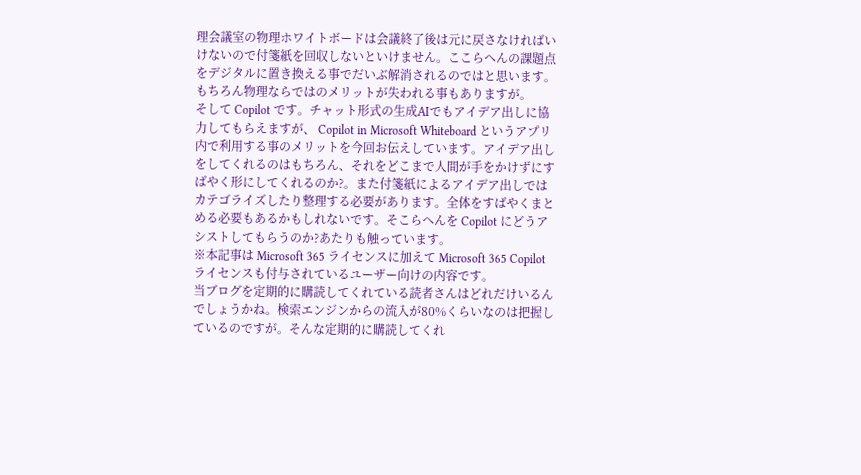理会議室の物理ホワイトボードは会議終了後は元に戻さなければいけないので付箋紙を回収しないといけません。ここらへんの課題点をデジタルに置き換える事でだいぶ解消されるのではと思います。もちろん物理ならではのメリットが失われる事もありますが。
そして Copilot です。チャット形式の生成AIでもアイデア出しに協力してもらえますが、 Copilot in Microsoft Whiteboard というアプリ内で利用する事のメリットを今回お伝えしています。アイデア出しをしてくれるのはもちろん、それをどこまで人間が手をかけずにすばやく形にしてくれるのか?。また付箋紙によるアイデア出しではカテゴライズしたり整理する必要があります。全体をすばやくまとめる必要もあるかもしれないです。そこらへんを Copilot にどうアシストしてもらうのか?あたりも触っています。
※本記事は Microsoft 365 ライセンスに加えて Microsoft 365 Copilot ライセンスも付与されているユーザー向けの内容です。
当ブログを定期的に購読してくれている読者さんはどれだけいるんでしょうかね。検索エンジンからの流入が80%くらいなのは把握しているのですが。そんな定期的に購読してくれ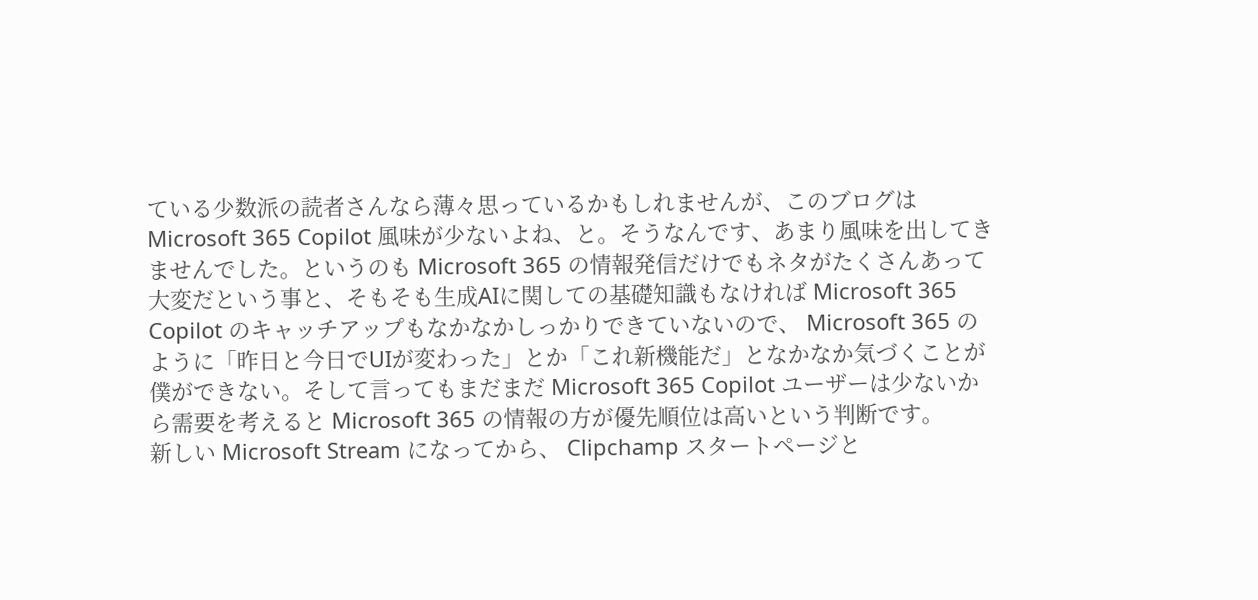ている少数派の読者さんなら薄々思っているかもしれませんが、このブログは Microsoft 365 Copilot 風味が少ないよね、と。そうなんです、あまり風味を出してきませんでした。というのも Microsoft 365 の情報発信だけでもネタがたくさんあって大変だという事と、そもそも生成AIに関しての基礎知識もなければ Microsoft 365 Copilot のキャッチアップもなかなかしっかりできていないので、 Microsoft 365 のように「昨日と今日でUIが変わった」とか「これ新機能だ」となかなか気づくことが僕ができない。そして言ってもまだまだ Microsoft 365 Copilot ユーザーは少ないから需要を考えると Microsoft 365 の情報の方が優先順位は高いという判断です。
新しい Microsoft Stream になってから、 Clipchamp スタートページと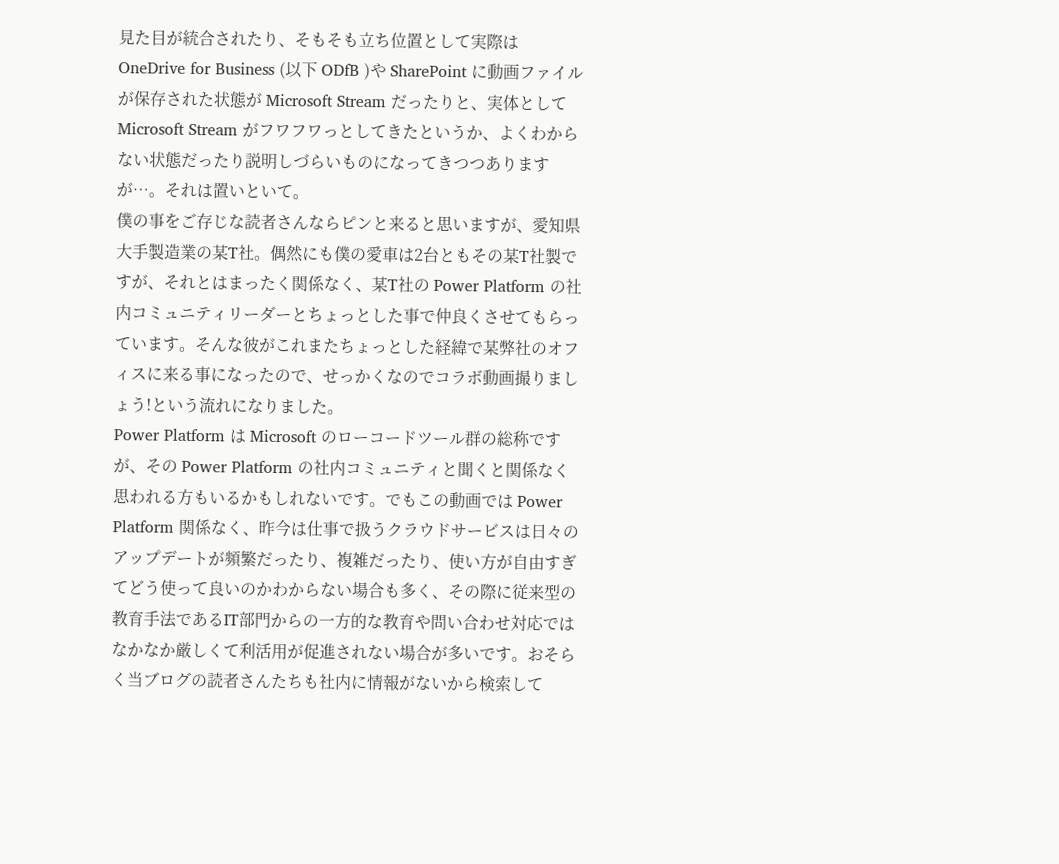見た目が統合されたり、そもそも立ち位置として実際は OneDrive for Business (以下 ODfB )や SharePoint に動画ファイルが保存された状態が Microsoft Stream だったりと、実体として Microsoft Stream がフワフワっとしてきたというか、よくわからない状態だったり説明しづらいものになってきつつありますが…。それは置いといて。
僕の事をご存じな読者さんならピンと来ると思いますが、愛知県大手製造業の某T社。偶然にも僕の愛車は2台ともその某T社製ですが、それとはまったく関係なく、某T社の Power Platform の社内コミュニティリーダーとちょっとした事で仲良くさせてもらっています。そんな彼がこれまたちょっとした経緯で某弊社のオフィスに来る事になったので、せっかくなのでコラボ動画撮りましょう!という流れになりました。
Power Platform は Microsoft のローコードツール群の総称ですが、その Power Platform の社内コミュニティと聞くと関係なく思われる方もいるかもしれないです。でもこの動画では Power Platform 関係なく、昨今は仕事で扱うクラウドサービスは日々のアップデートが頻繁だったり、複雑だったり、使い方が自由すぎてどう使って良いのかわからない場合も多く、その際に従来型の教育手法であるIT部門からの一方的な教育や問い合わせ対応ではなかなか厳しくて利活用が促進されない場合が多いです。おそらく当ブログの読者さんたちも社内に情報がないから検索して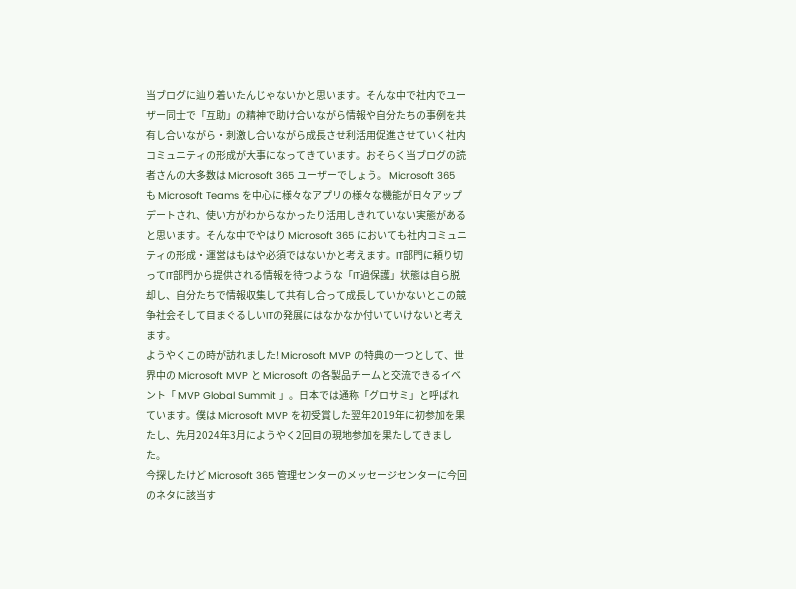当ブログに辿り着いたんじゃないかと思います。そんな中で社内でユーザー同士で「互助」の精神で助け合いながら情報や自分たちの事例を共有し合いながら・刺激し合いながら成長させ利活用促進させていく社内コミュニティの形成が大事になってきています。おそらく当ブログの読者さんの大多数は Microsoft 365 ユーザーでしょう。 Microsoft 365 も Microsoft Teams を中心に様々なアプリの様々な機能が日々アップデートされ、使い方がわからなかったり活用しきれていない実態があると思います。そんな中でやはり Microsoft 365 においても社内コミュニティの形成・運営はもはや必須ではないかと考えます。IT部門に頼り切ってIT部門から提供される情報を待つような「IT過保護」状態は自ら脱却し、自分たちで情報収集して共有し合って成長していかないとこの競争社会そして目まぐるしいITの発展にはなかなか付いていけないと考えます。
ようやくこの時が訪れました! Microsoft MVP の特典の一つとして、世界中の Microsoft MVP と Microsoft の各製品チームと交流できるイベント「 MVP Global Summit 」。日本では通称「グロサミ」と呼ばれています。僕は Microsoft MVP を初受賞した翌年2019年に初参加を果たし、先月2024年3月にようやく2回目の現地参加を果たしてきました。
今探したけど Microsoft 365 管理センターのメッセージセンターに今回のネタに該当す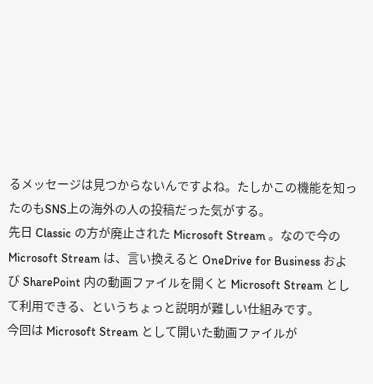るメッセージは見つからないんですよね。たしかこの機能を知ったのもSNS上の海外の人の投稿だった気がする。
先日 Classic の方が廃止された Microsoft Stream 。なので今の Microsoft Stream は、言い換えると OneDrive for Business および SharePoint 内の動画ファイルを開くと Microsoft Stream として利用できる、というちょっと説明が難しい仕組みです。
今回は Microsoft Stream として開いた動画ファイルが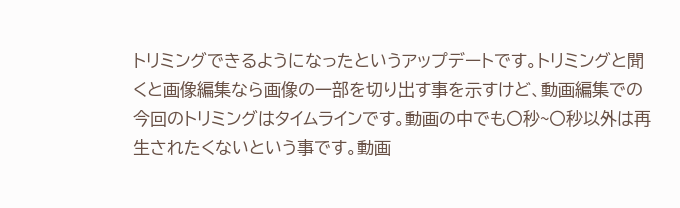トリミングできるようになったというアップデートです。トリミングと聞くと画像編集なら画像の一部を切り出す事を示すけど、動画編集での今回のトリミングはタイムラインです。動画の中でも〇秒~〇秒以外は再生されたくないという事です。動画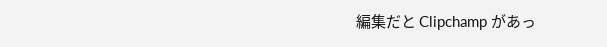編集だと Clipchamp があっ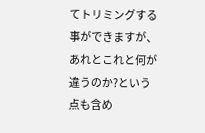てトリミングする事ができますが、あれとこれと何が違うのか?という点も含め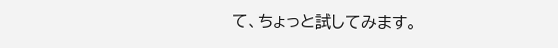て、ちょっと試してみます。